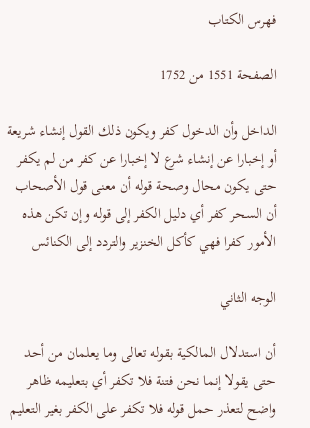فهرس الكتاب

الصفحة 1551 من 1752

الداخل وأن الدخول كفر ويكون ذلك القول إنشاء شريعة أو إخبارا عن إنشاء شرع لا إخبارا عن كفر من لم يكفر حتى يكون محال وصحة قوله أن معنى قول الأصحاب أن السحر كفر أي دليل الكفر إلى قوله وإن تكن هذه الأمور كفرا فهي كأكل الخنزير والتردد إلى الكنائس

الوجه الثاني

أن استدلال المالكية بقوله تعالى وما يعلمان من أحد حتى يقولا إنما نحن فتنة فلا تكفر أي بتعليمه ظاهر واضح لتعذر حمل قوله فلا تكفر على الكفر بغير التعليم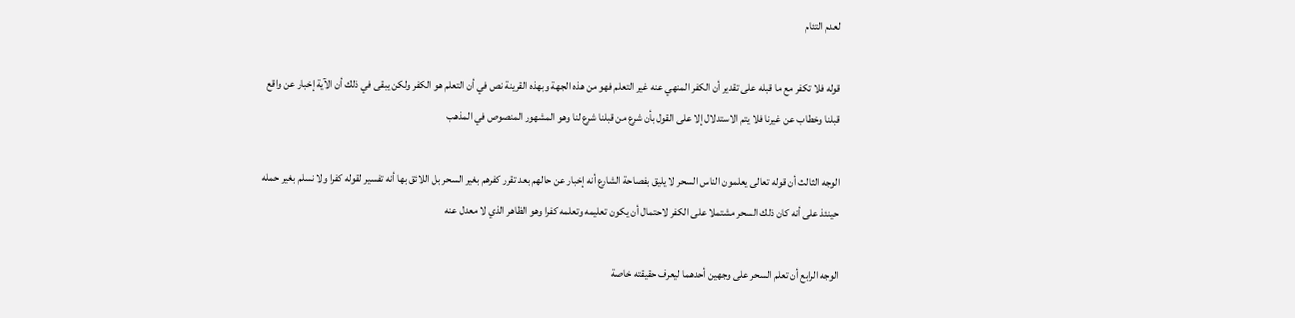لعدم التئام

قوله فلا تكفر مع ما قبله على تقدير أن الكفر المنهي عنه غير التعلم فهو من هذه الجهة وبهذه القرينة نص في أن التعلم هو الكفر ولكن يبقى في ذلك أن الآية إخبار عن واقع قبلنا وخطاب عن غيرنا فلا يتم الاستدلال إلا على القول بأن شرع من قبلنا شرع لنا وهو المشهور المنصوص في المذهب

الوجه الثالث أن قوله تعالى يعلمون الناس السحر لا يليق بفصاحة الشارع أنه إخبار عن حالهم بعد تقرر كفرهم بغير السحر بل اللائق بها أنه تفسير لقوله كفرا ولا نسلم بغير حمله حينئذ على أنه كان ذلك السحر مشتملا على الكفر لاحتمال أن يكون تعليمه وتعلمه كفرا وهو الظاهر الذي لا معدل عنه

الوجه الرابع أن تعلم السحر على وجهين أحدهما ليعرف حقيقته خاصة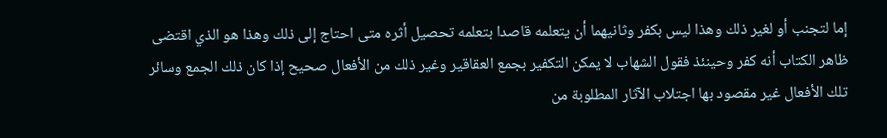إما لتجنب أو لغير ذلك وهذا ليس بكفر وثانيهما أن يتعلمه قاصدا بتعلمه تحصيل أثره متى احتاج إلى ذلك وهذا هو الذي اقتضى ظاهر الكتاب أنه كفر وحينئذ فقول الشهاب لا يمكن التكفير بجمع العقاقير وغير ذلك من الأفعال صحيح إذا كان ذلك الجمع وسائر تلك الأفعال غير مقصود بها اجتلاب الآثار المطلوبة من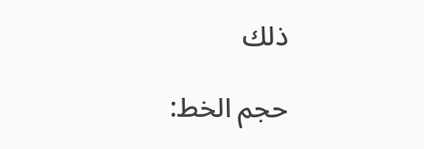ذلك

حجم الخط: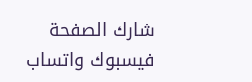شارك الصفحة
فيسبوك واتساب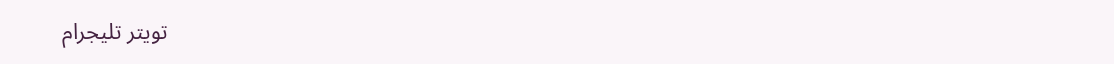تويتر تليجرام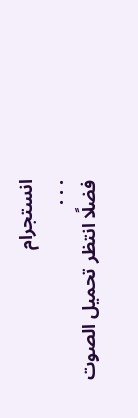انستجرام
. . .
فضلًا انتظر تحميل الصوت